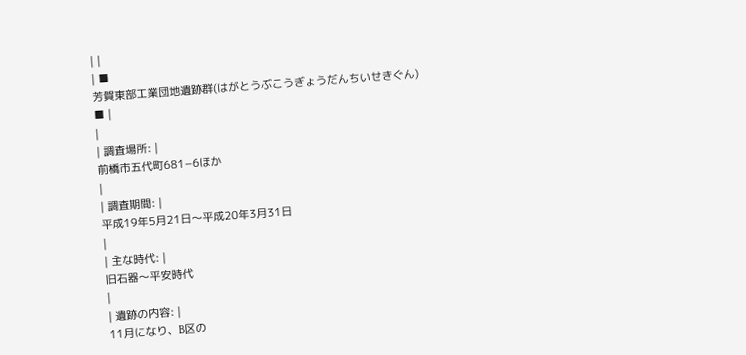| |
| ■
芳賀東部工業団地遺跡群(はがとうぶこうぎょうだんちいせきぐん)
■ |
|
| 調査場所: |
前橋市五代町681−6ほか
|
| 調査期間: |
平成19年5月21日〜平成20年3月31日
|
| 主な時代: |
旧石器〜平安時代
|
| 遺跡の内容: |
11月になり、B区の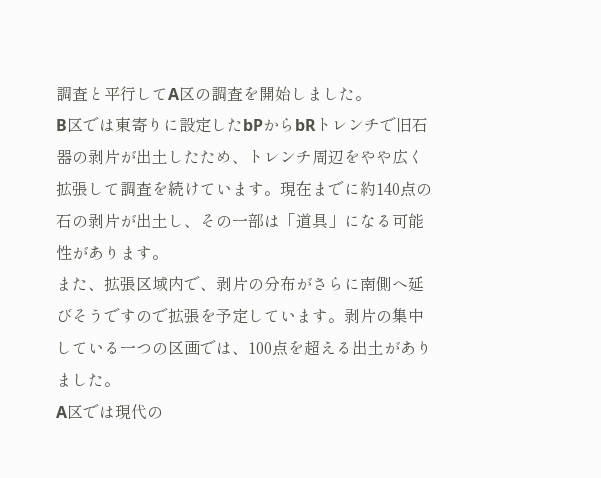調査と平行してA区の調査を開始しました。
B区では東寄りに設定したbPからbRトレンチで旧石器の剥片が出土したため、トレンチ周辺をやや広く拡張して調査を続けています。現在までに約140点の石の剥片が出土し、その一部は「道具」になる可能性があります。
また、拡張区域内で、剥片の分布がさらに南側へ延びそうですので拡張を予定しています。剥片の集中している一つの区画では、100点を超える出土がありました。
A区では現代の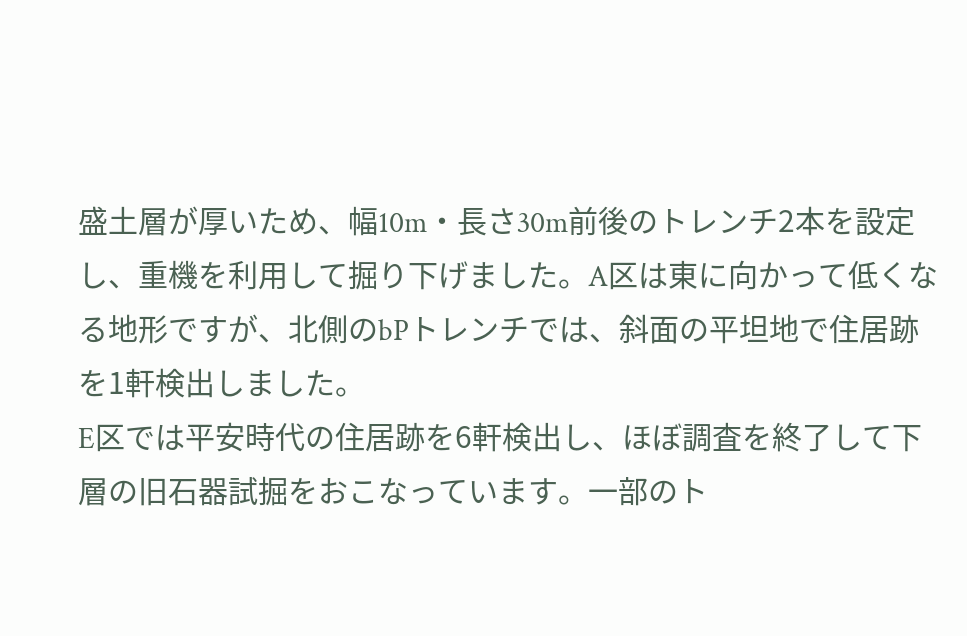盛土層が厚いため、幅10m・長さ30m前後のトレンチ2本を設定し、重機を利用して掘り下げました。A区は東に向かって低くなる地形ですが、北側のbPトレンチでは、斜面の平坦地で住居跡を1軒検出しました。
E区では平安時代の住居跡を6軒検出し、ほぼ調査を終了して下層の旧石器試掘をおこなっています。一部のト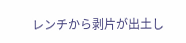レンチから剥片が出土し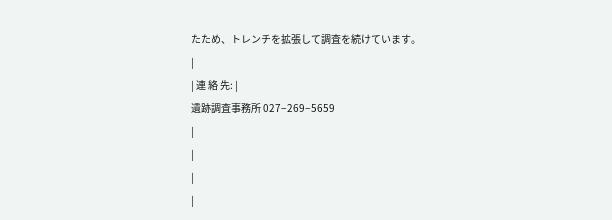たため、トレンチを拡張して調査を続けています。
|
| 連 絡 先: |
遺跡調査事務所 027−269−5659
|
|
|
|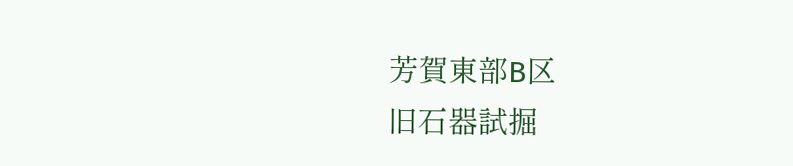芳賀東部B区
旧石器試掘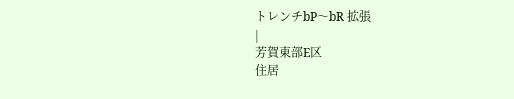トレンチbP〜bR 拡張
|
芳賀東部E区
住居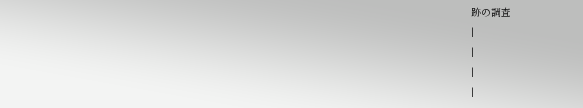跡の調査
|
|
|
|